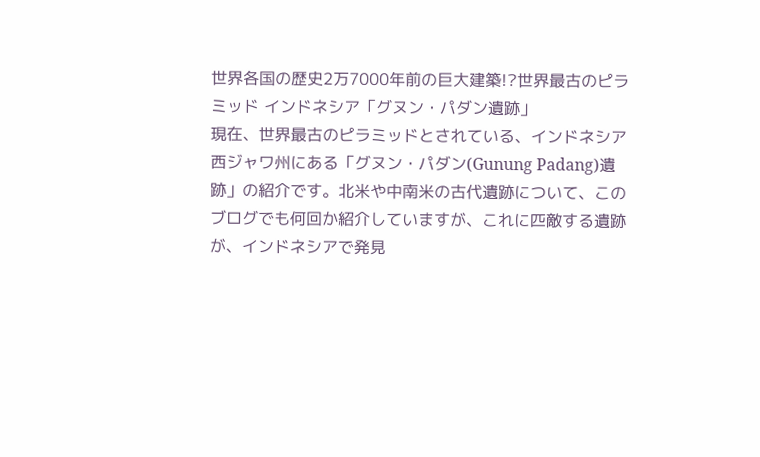世界各国の歴史2万7000年前の巨大建築!?世界最古のピラミッド インドネシア「グヌン・パダン遺跡」
現在、世界最古のピラミッドとされている、インドネシア西ジャワ州にある「グヌン・パダン(Gunung Padang)遺跡」の紹介です。北米や中南米の古代遺跡について、このブログでも何回か紹介していますが、これに匹敵する遺跡が、インドネシアで発見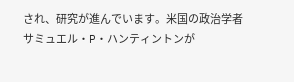され、研究が進んでいます。米国の政治学者サミュエル・P・ハンティントンが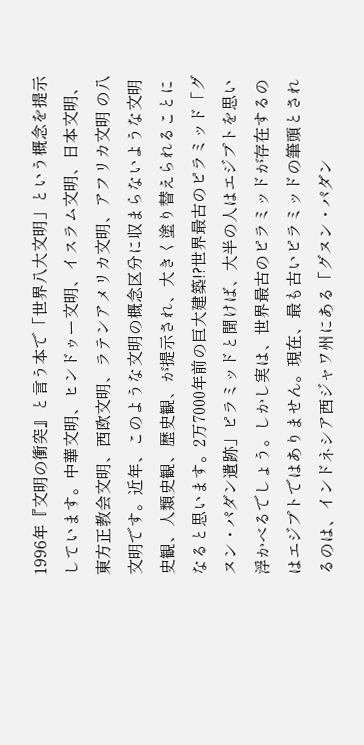1996年『文明の衝突』と言う本で「世界八大文明」という概念を提示しています。中華文明、ヒンドゥー文明、イスラム文明、日本文明、東方正教会文明、西欧文明、ラテンアメリカ文明、アフリカ文明 の八文明です。近年、このような文明の概念区分に収まらないような文明史観、人類史観、歴史観、が提示され、大きく塗り替えられることになると思います。2万7000年前の巨大建築!?世界最古のピラミッド「グヌン・パダン遺跡」ピラミッドと聞けば、大半の人はエジプトを思い浮かべるでしょう。しかし実は、世界最古のピラミッドが存在するのはエジプトではありません。現在、最も古いピラミッドの筆頭とされるのは、インドネシア西ジャワ州にある「グヌン・パダン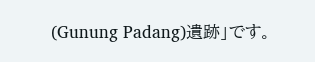(Gunung Padang)遺跡」です。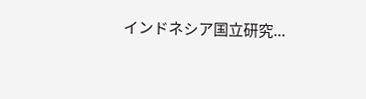インドネシア国立研究...